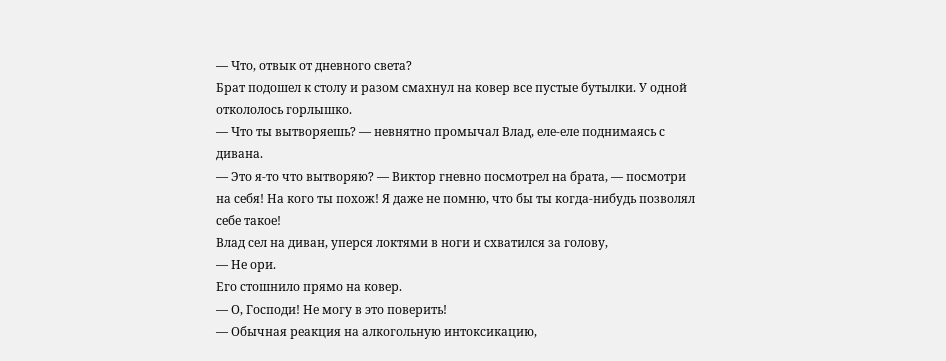— Что, отвык от дневного света?
Брат подошел к столу и разом смахнул на ковер все пустые бутылки. У одной откололось горлышко.
— Что ты вытворяешь? — невнятно промычал Влад, еле-еле поднимаясь с дивана.
— Это я-то что вытворяю? — Виктор гневно посмотрел на брата, — посмотри на себя! На кого ты похож! Я даже не помню, что бы ты когда-нибудь позволял себе такое!
Влад сел на диван, уперся локтями в ноги и схватился за голову,
— Не ори.
Его стошнило прямо на ковер.
— О, Господи! Не могу в это поверить!
— Обычная реакция на алкогольную интоксикацию,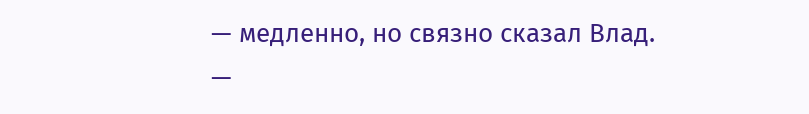— медленно, но связно сказал Влад.
—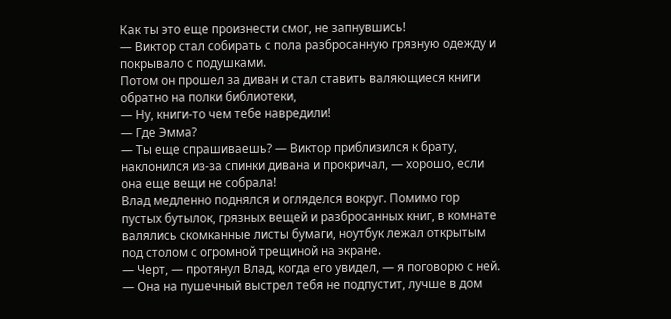Как ты это еще произнести смог, не запнувшись!
— Виктор стал собирать с пола разбросанную грязную одежду и покрывало с подушками.
Потом он прошел за диван и стал ставить валяющиеся книги обратно на полки библиотеки,
— Ну, книги-то чем тебе навредили!
— Где Эмма?
— Ты еще спрашиваешь? — Виктор приблизился к брату, наклонился из-за спинки дивана и прокричал, — хорошо, если она еще вещи не собрала!
Влад медленно поднялся и огляделся вокруг. Помимо гор пустых бутылок, грязных вещей и разбросанных книг, в комнате валялись скомканные листы бумаги, ноутбук лежал открытым под столом с огромной трещиной на экране.
— Черт, — протянул Влад, когда его увидел, — я поговорю с ней.
— Она на пушечный выстрел тебя не подпустит, лучше в дом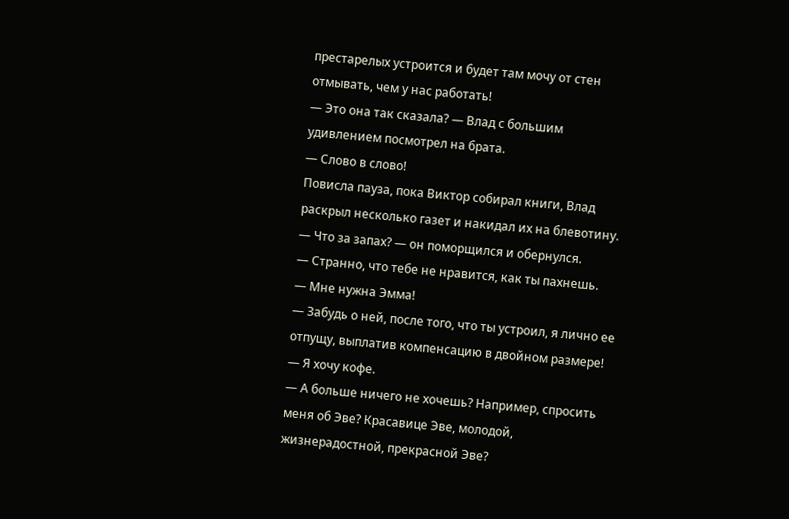престарелых устроится и будет там мочу от стен отмывать, чем у нас работать!
— Это она так сказала? — Влад с большим удивлением посмотрел на брата.
— Слово в слово!
Повисла пауза, пока Виктор собирал книги, Влад раскрыл несколько газет и накидал их на блевотину.
— Что за запах? — он поморщился и обернулся.
— Странно, что тебе не нравится, как ты пахнешь.
— Мне нужна Эмма!
— Забудь о ней, после того, что ты устроил, я лично ее отпущу, выплатив компенсацию в двойном размере!
— Я хочу кофе.
— А больше ничего не хочешь? Например, спросить меня об Эве? Красавице Эве, молодой, жизнерадостной, прекрасной Эве?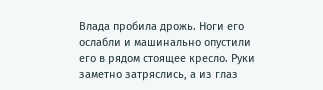Влада пробила дрожь. Ноги его ослабли и машинально опустили его в рядом стоящее кресло. Руки заметно затряслись, а из глаз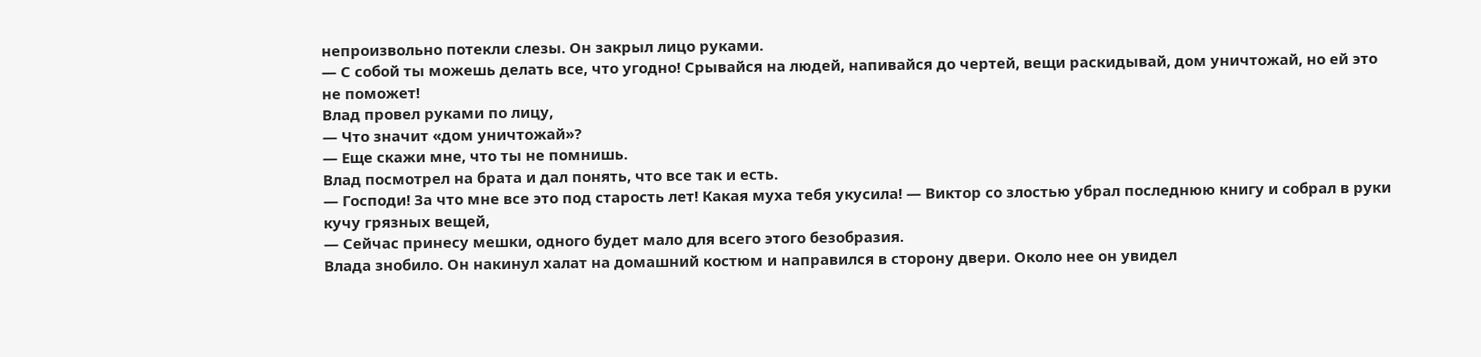непроизвольно потекли слезы. Он закрыл лицо руками.
— С собой ты можешь делать все, что угодно! Срывайся на людей, напивайся до чертей, вещи раскидывай, дом уничтожай, но ей это не поможет!
Влад провел руками по лицу,
— Что значит «дом уничтожай»?
— Еще скажи мне, что ты не помнишь.
Влад посмотрел на брата и дал понять, что все так и есть.
— Господи! За что мне все это под старость лет! Какая муха тебя укусила! — Виктор со злостью убрал последнюю книгу и собрал в руки кучу грязных вещей,
— Сейчас принесу мешки, одного будет мало для всего этого безобразия.
Влада знобило. Он накинул халат на домашний костюм и направился в сторону двери. Около нее он увидел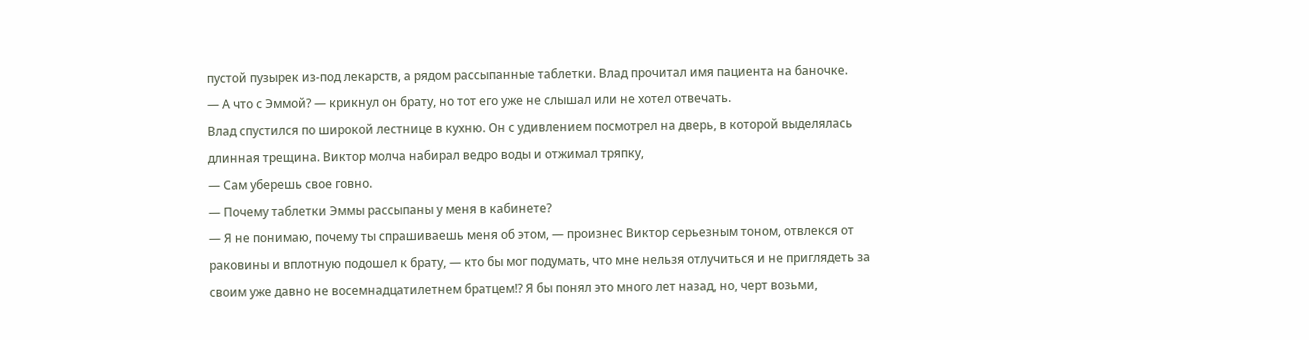пустой пузырек из-под лекарств, а рядом рассыпанные таблетки. Влад прочитал имя пациента на баночке.
— А что с Эммой? — крикнул он брату, но тот его уже не слышал или не хотел отвечать.
Влад спустился по широкой лестнице в кухню. Он с удивлением посмотрел на дверь, в которой выделялась длинная трещина. Виктор молча набирал ведро воды и отжимал тряпку,
— Сам уберешь свое говно.
— Почему таблетки Эммы рассыпаны у меня в кабинете?
— Я не понимаю, почему ты спрашиваешь меня об этом, — произнес Виктор серьезным тоном, отвлекся от раковины и вплотную подошел к брату, — кто бы мог подумать, что мне нельзя отлучиться и не приглядеть за своим уже давно не восемнадцатилетнем братцем!? Я бы понял это много лет назад, но, черт возьми,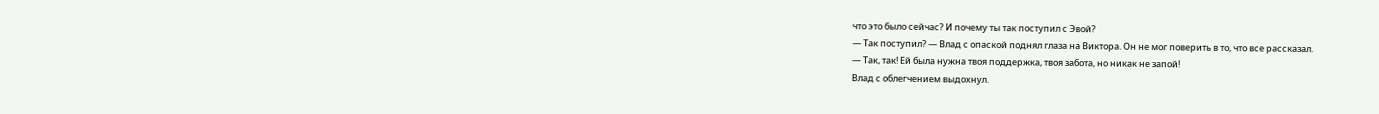что это было сейчас? И почему ты так поступил с Эвой?
— Так поступил? — Влад с опаской поднял глаза на Виктора. Он не мог поверить в то, что все рассказал.
— Так, так! Ей была нужна твоя поддержка, твоя забота, но никак не запой!
Влад с облегчением выдохнул.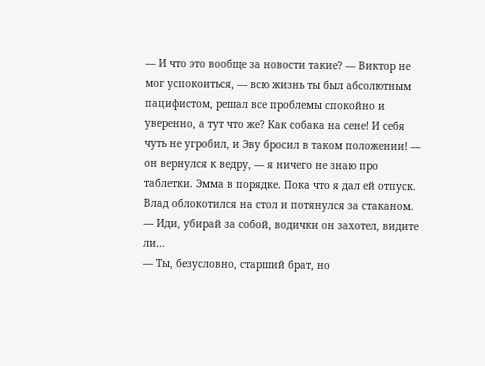— И что это вообще за новости такие? — Виктор не мог успокоиться, — всю жизнь ты был абсолютным пацифистом, решал все проблемы спокойно и уверенно, а тут что же? Как собака на сене! И себя чуть не угробил, и Эву бросил в таком положении! — он вернулся к ведру, — я ничего не знаю про таблетки. Эмма в порядке. Пока что я дал ей отпуск.
Влад облокотился на стол и потянулся за стаканом.
— Иди, убирай за собой, водички он захотел, видите ли…
— Ты, безусловно, старший брат, но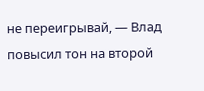не переигрывай, — Влад повысил тон на второй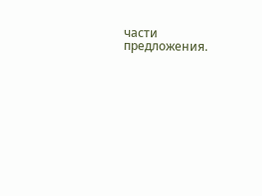части предложения.